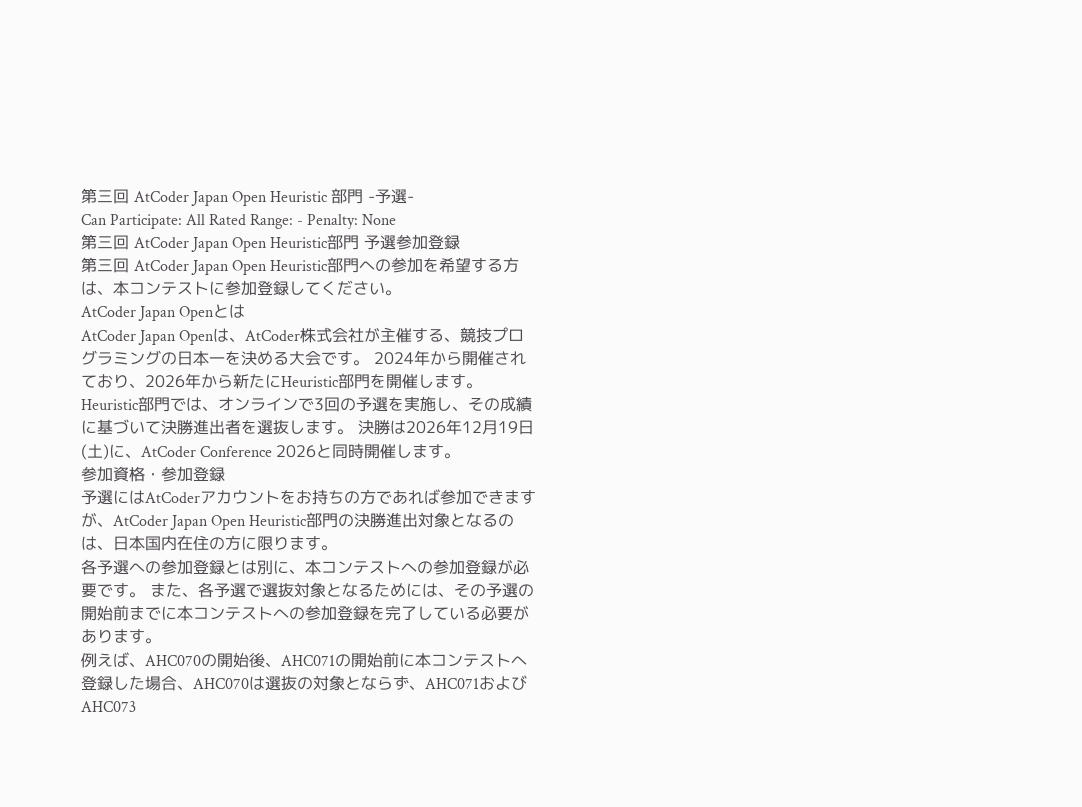第三回 AtCoder Japan Open Heuristic 部門 -予選-
Can Participate: All Rated Range: - Penalty: None
第三回 AtCoder Japan Open Heuristic部門 予選参加登録
第三回 AtCoder Japan Open Heuristic部門への参加を希望する方は、本コンテストに参加登録してください。
AtCoder Japan Openとは
AtCoder Japan Openは、AtCoder株式会社が主催する、競技プログラミングの日本一を決める大会です。 2024年から開催されており、2026年から新たにHeuristic部門を開催します。
Heuristic部門では、オンラインで3回の予選を実施し、その成績に基づいて決勝進出者を選抜します。 決勝は2026年12月19日(土)に、AtCoder Conference 2026と同時開催します。
参加資格・参加登録
予選にはAtCoderアカウントをお持ちの方であれば参加できますが、AtCoder Japan Open Heuristic部門の決勝進出対象となるのは、日本国内在住の方に限ります。
各予選への参加登録とは別に、本コンテストへの参加登録が必要です。 また、各予選で選抜対象となるためには、その予選の開始前までに本コンテストへの参加登録を完了している必要があります。
例えば、AHC070の開始後、AHC071の開始前に本コンテストへ登録した場合、AHC070は選抜の対象とならず、AHC071およびAHC073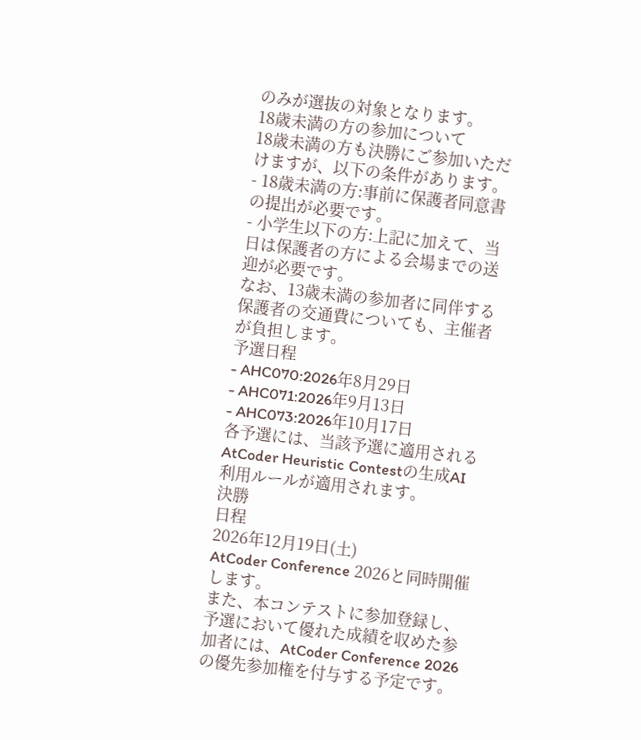のみが選抜の対象となります。
18歳未満の方の参加について
18歳未満の方も決勝にご参加いただけますが、以下の条件があります。- 18歳未満の方:事前に保護者同意書の提出が必要です。
- 小学生以下の方:上記に加えて、当日は保護者の方による会場までの送迎が必要です。
なお、13歳未満の参加者に同伴する保護者の交通費についても、主催者が負担します。
予選日程
- AHC070:2026年8月29日
- AHC071:2026年9月13日
- AHC073:2026年10月17日
各予選には、当該予選に適用されるAtCoder Heuristic Contestの生成AI利用ルールが適用されます。
決勝
日程
2026年12月19日(土)
AtCoder Conference 2026と同時開催します。
また、本コンテストに参加登録し、予選において優れた成績を収めた参加者には、AtCoder Conference 2026の優先参加権を付与する予定です。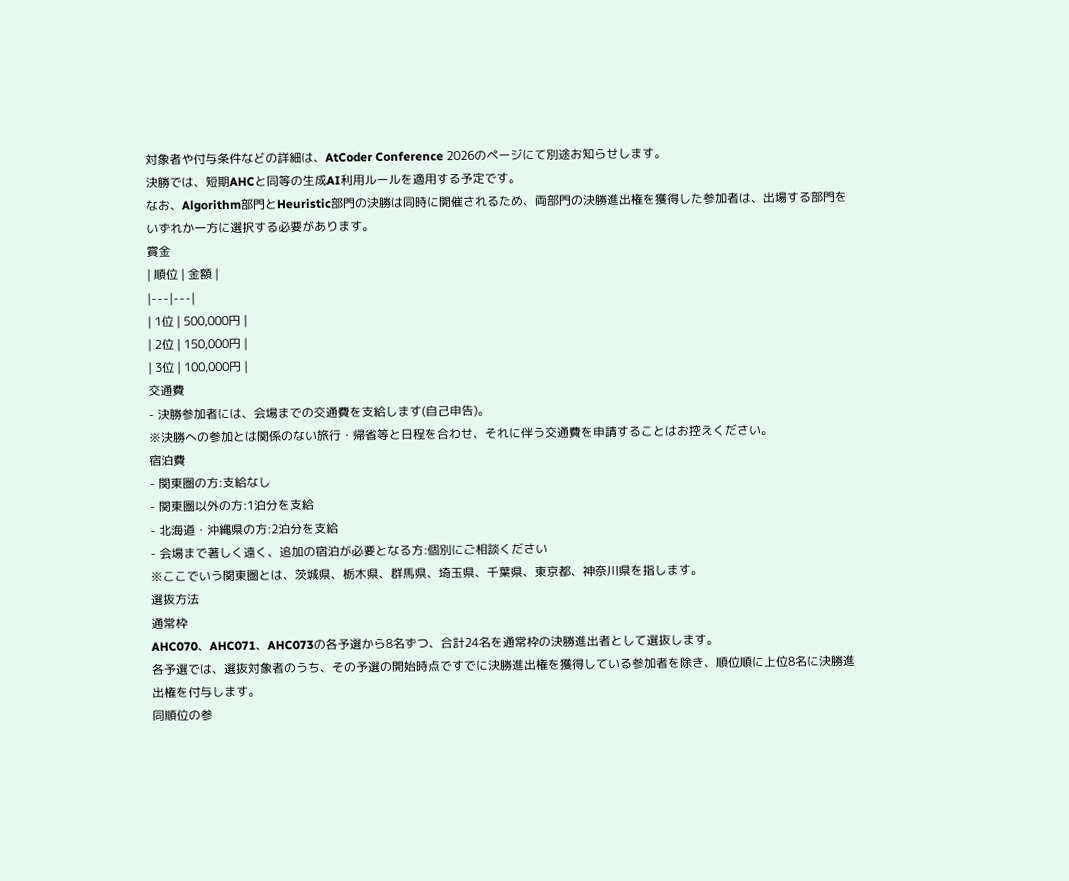対象者や付与条件などの詳細は、AtCoder Conference 2026のページにて別途お知らせします。
決勝では、短期AHCと同等の生成AI利用ルールを適用する予定です。
なお、Algorithm部門とHeuristic部門の決勝は同時に開催されるため、両部門の決勝進出権を獲得した参加者は、出場する部門をいずれか一方に選択する必要があります。
賞金
| 順位 | 金額 |
|---|---|
| 1位 | 500,000円 |
| 2位 | 150,000円 |
| 3位 | 100,000円 |
交通費
- 決勝参加者には、会場までの交通費を支給します(自己申告)。
※決勝への参加とは関係のない旅行・帰省等と日程を合わせ、それに伴う交通費を申請することはお控えください。
宿泊費
- 関東圏の方:支給なし
- 関東圏以外の方:1泊分を支給
- 北海道・沖縄県の方:2泊分を支給
- 会場まで著しく遠く、追加の宿泊が必要となる方:個別にご相談ください
※ここでいう関東圏とは、茨城県、栃木県、群馬県、埼玉県、千葉県、東京都、神奈川県を指します。
選抜方法
通常枠
AHC070、AHC071、AHC073の各予選から8名ずつ、合計24名を通常枠の決勝進出者として選抜します。
各予選では、選抜対象者のうち、その予選の開始時点ですでに決勝進出権を獲得している参加者を除き、順位順に上位8名に決勝進出権を付与します。
同順位の参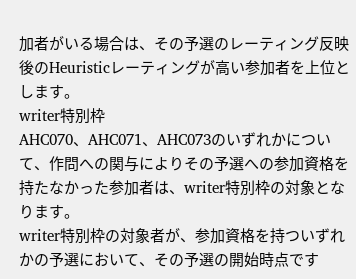加者がいる場合は、その予選のレーティング反映後のHeuristicレーティングが高い参加者を上位とします。
writer特別枠
AHC070、AHC071、AHC073のいずれかについて、作問への関与によりその予選への参加資格を持たなかった参加者は、writer特別枠の対象となります。
writer特別枠の対象者が、参加資格を持ついずれかの予選において、その予選の開始時点です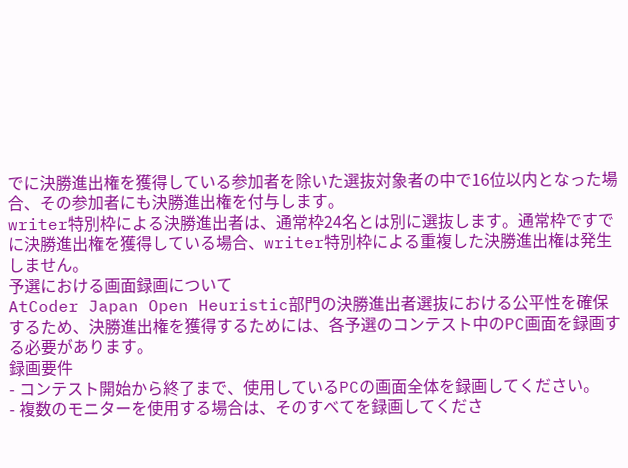でに決勝進出権を獲得している参加者を除いた選抜対象者の中で16位以内となった場合、その参加者にも決勝進出権を付与します。
writer特別枠による決勝進出者は、通常枠24名とは別に選抜します。通常枠ですでに決勝進出権を獲得している場合、writer特別枠による重複した決勝進出権は発生しません。
予選における画面録画について
AtCoder Japan Open Heuristic部門の決勝進出者選抜における公平性を確保するため、決勝進出権を獲得するためには、各予選のコンテスト中のPC画面を録画する必要があります。
録画要件
- コンテスト開始から終了まで、使用しているPCの画面全体を録画してください。
- 複数のモニターを使用する場合は、そのすべてを録画してくださ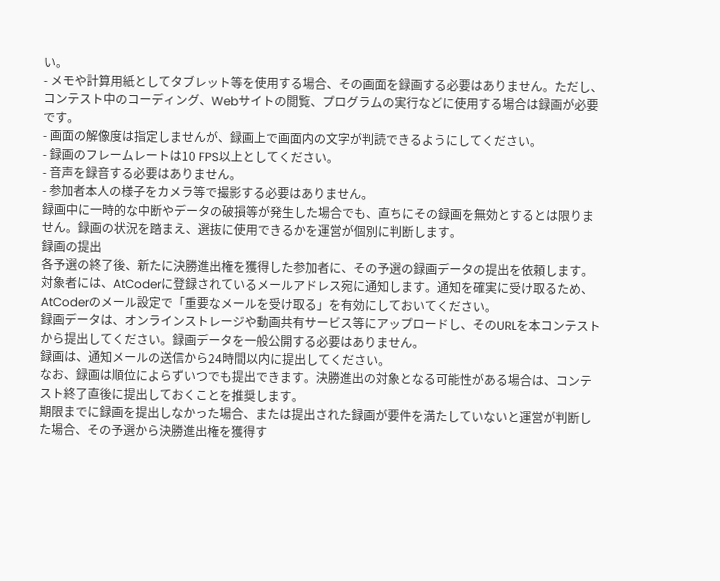い。
- メモや計算用紙としてタブレット等を使用する場合、その画面を録画する必要はありません。ただし、コンテスト中のコーディング、Webサイトの閲覧、プログラムの実行などに使用する場合は録画が必要です。
- 画面の解像度は指定しませんが、録画上で画面内の文字が判読できるようにしてください。
- 録画のフレームレートは10 FPS以上としてください。
- 音声を録音する必要はありません。
- 参加者本人の様子をカメラ等で撮影する必要はありません。
録画中に一時的な中断やデータの破損等が発生した場合でも、直ちにその録画を無効とするとは限りません。録画の状況を踏まえ、選抜に使用できるかを運営が個別に判断します。
録画の提出
各予選の終了後、新たに決勝進出権を獲得した参加者に、その予選の録画データの提出を依頼します。
対象者には、AtCoderに登録されているメールアドレス宛に通知します。通知を確実に受け取るため、AtCoderのメール設定で「重要なメールを受け取る」を有効にしておいてください。
録画データは、オンラインストレージや動画共有サービス等にアップロードし、そのURLを本コンテストから提出してください。録画データを一般公開する必要はありません。
録画は、通知メールの送信から24時間以内に提出してください。
なお、録画は順位によらずいつでも提出できます。決勝進出の対象となる可能性がある場合は、コンテスト終了直後に提出しておくことを推奨します。
期限までに録画を提出しなかった場合、または提出された録画が要件を満たしていないと運営が判断した場合、その予選から決勝進出権を獲得す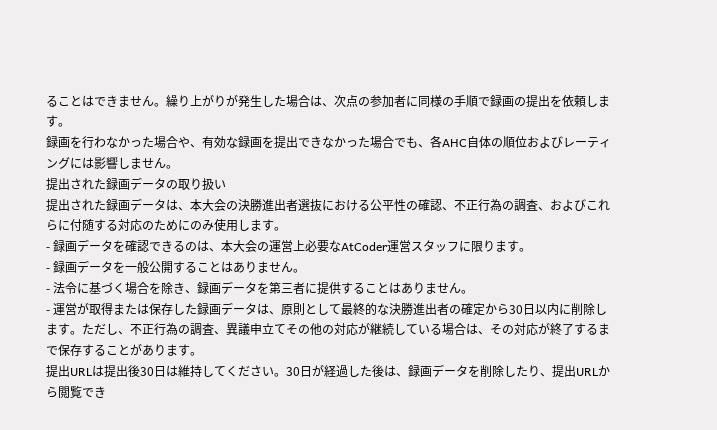ることはできません。繰り上がりが発生した場合は、次点の参加者に同様の手順で録画の提出を依頼します。
録画を行わなかった場合や、有効な録画を提出できなかった場合でも、各AHC自体の順位およびレーティングには影響しません。
提出された録画データの取り扱い
提出された録画データは、本大会の決勝進出者選抜における公平性の確認、不正行為の調査、およびこれらに付随する対応のためにのみ使用します。
- 録画データを確認できるのは、本大会の運営上必要なAtCoder運営スタッフに限ります。
- 録画データを一般公開することはありません。
- 法令に基づく場合を除き、録画データを第三者に提供することはありません。
- 運営が取得または保存した録画データは、原則として最終的な決勝進出者の確定から30日以内に削除します。ただし、不正行為の調査、異議申立てその他の対応が継続している場合は、その対応が終了するまで保存することがあります。
提出URLは提出後30日は維持してください。30日が経過した後は、録画データを削除したり、提出URLから閲覧でき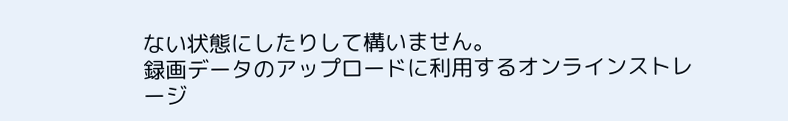ない状態にしたりして構いません。
録画データのアップロードに利用するオンラインストレージ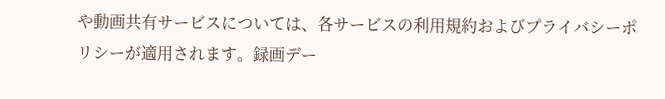や動画共有サービスについては、各サービスの利用規約およびプライバシーポリシーが適用されます。録画デー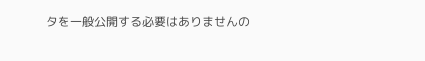タを一般公開する必要はありませんの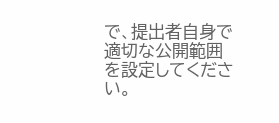で、提出者自身で適切な公開範囲を設定してください。